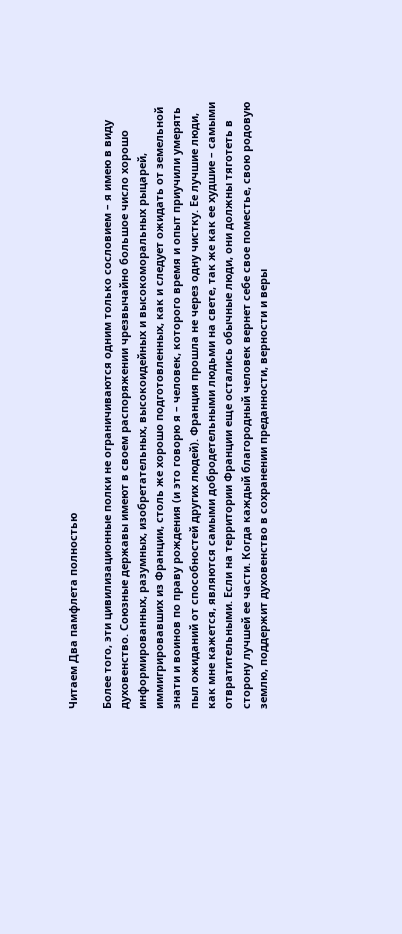Читаем Два памфлета полностью

Более того, эти цивилизационные полки не ограничиваются одним только сословием – я имею в виду духовенство. Союзные державы имеют в своем распоряжении чрезвычайно большое число хорошо информированных, разумных, изобретательных, высокоидейных и высокоморальных рыцарей, иммигрировавших из Франции, столь же хорошо подготовленных, как и следует ожидать от земельной знати и воинов по праву рождения (и это говорю я – человек, которого время и опыт приучили умерять пыл ожиданий от способностей других людей). Франция прошла не через одну чистку. Ее лучшие люди, как мне кажется, являются самыми добродетельными людьми на свете, так же как ее худшие – самыми отвратительными. Если на территории Франции еще остались обычные люди, они должны тяготеть в сторону лучшей ее части. Когда каждый благородный человек вернет себе свое поместье, свою родовую землю, поддержит духовенство в сохранении преданности, верности и веры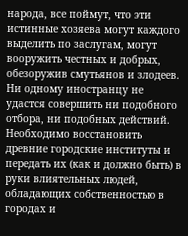народа, все поймут, что эти истинные хозяева могут каждого выделить по заслугам, могут вооружить честных и добрых, обезоружив смутьянов и злодеев. Ни одному иностранцу не удастся совершить ни подобного отбора, ни подобных действий. Необходимо восстановить древние городские институты и передать их (как и должно быть) в руки влиятельных людей, обладающих собственностью в городах и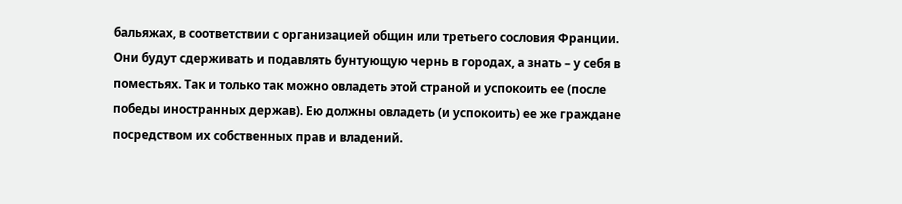бальяжах, в соответствии с организацией общин или третьего сословия Франции. Они будут сдерживать и подавлять бунтующую чернь в городах, а знать – у себя в поместьях. Так и только так можно овладеть этой страной и успокоить ее (после победы иностранных держав). Ею должны овладеть (и успокоить) ее же граждане посредством их собственных прав и владений.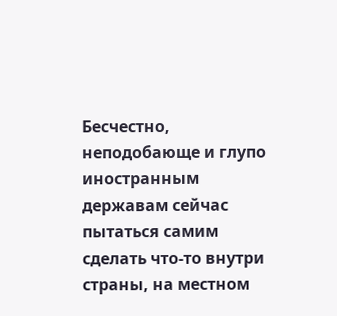Бесчестно, неподобающе и глупо иностранным державам сейчас пытаться самим сделать что-то внутри страны, на местном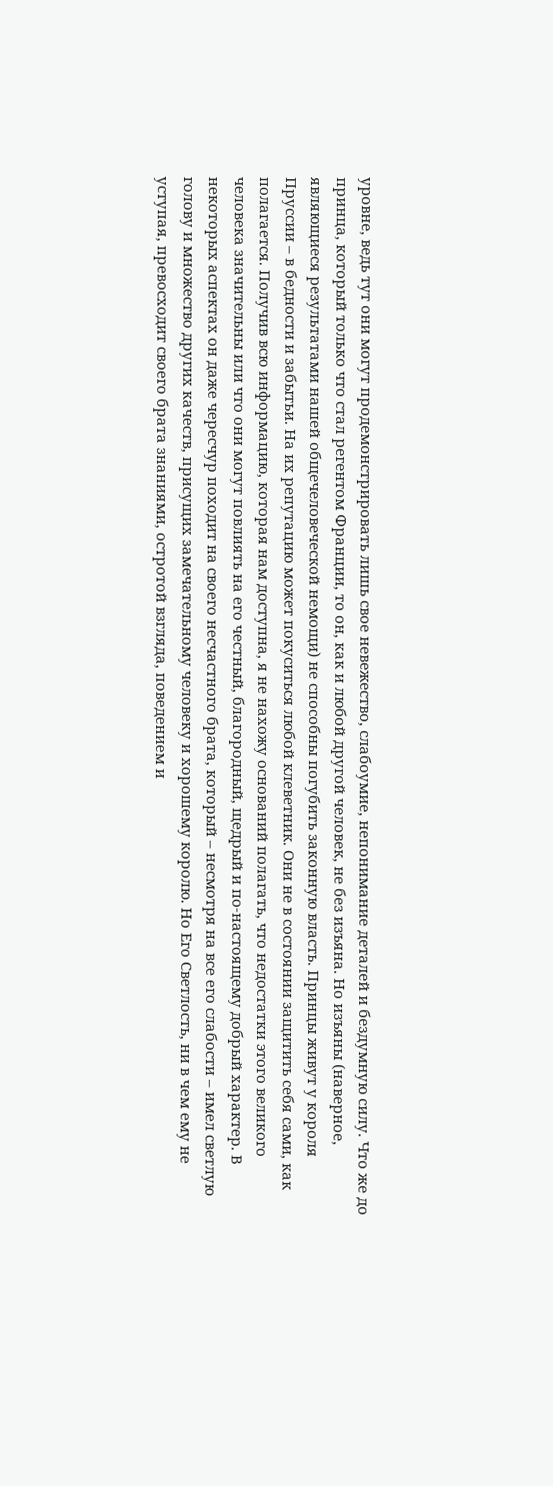уровне, ведь тут они могут продемонстрировать лишь свое невежество, слабоумие, непонимание деталей и бездумную силу. Что же до принца, который только что стал регентом Франции, то он, как и любой другой человек, не без изъяна. Но изъяны (наверное, являющиеся результатами нашей общечеловеческой немощи) не способны погубить законную власть. Принцы живут у короля Пруссии – в бедности и забытьи. На их репутацию может покуситься любой клеветник. Они не в состоянии защитить себя сами, как полагается. Получив всю информацию, которая нам доступна, я не нахожу оснований полагать, что недостатки этого великого человека значительны или что они могут повлиять на его честный, благородный, щедрый и по-настоящему добрый характер. В некоторых аспектах он даже чересчур походит на своего несчастного брата, который – несмотря на все его слабости – имел светлую голову и множество других качеств, присущих замечательному человеку и хорошему королю. Но Его Светлость, ни в чем ему не уступая, превосходит своего брата знаниями, остротой взгляда, поведением и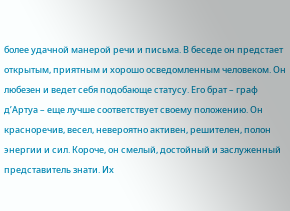более удачной манерой речи и письма. В беседе он предстает открытым, приятным и хорошо осведомленным человеком. Он любезен и ведет себя подобающе статусу. Его брат – граф д’Артуа – еще лучше соответствует своему положению. Он красноречив, весел, невероятно активен, решителен, полон энергии и сил. Короче, он смелый, достойный и заслуженный представитель знати. Их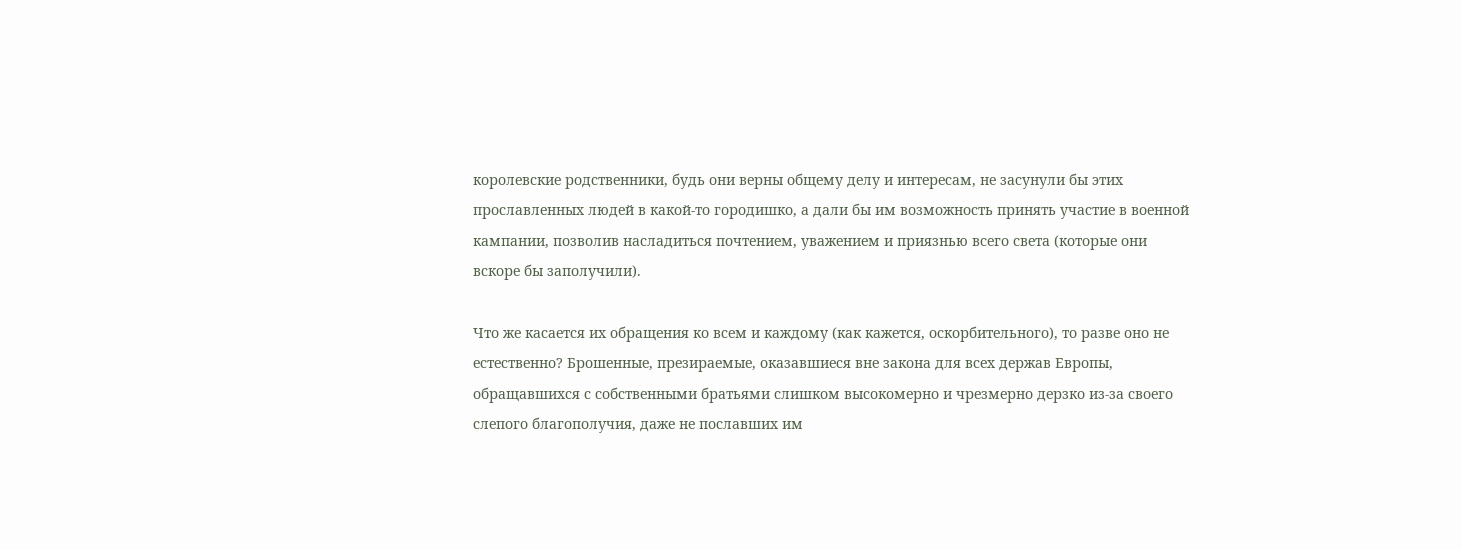королевские родственники, будь они верны общему делу и интересам, не засунули бы этих прославленных людей в какой-то городишко, а дали бы им возможность принять участие в военной кампании, позволив насладиться почтением, уважением и приязнью всего света (которые они вскоре бы заполучили).

Что же касается их обращения ко всем и каждому (как кажется, оскорбительного), то разве оно не естественно? Брошенные, презираемые, оказавшиеся вне закона для всех держав Европы, обращавшихся с собственными братьями слишком высокомерно и чрезмерно дерзко из-за своего слепого благополучия, даже не пославших им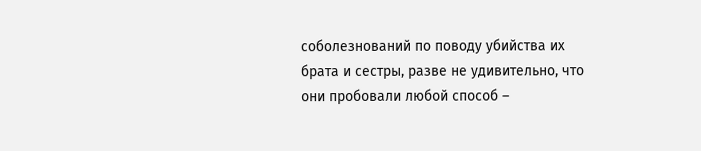соболезнований по поводу убийства их брата и сестры, разве не удивительно, что они пробовали любой способ –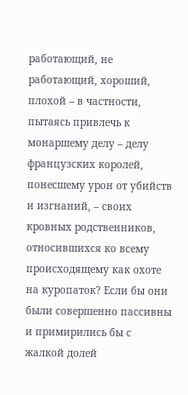работающий, не работающий, хороший, плохой – в частности, пытаясь привлечь к монаршему делу – делу французских королей, понесшему урон от убийств и изгнаний, – своих кровных родственников, относившихся ко всему происходящему как охоте на куропаток? Если бы они были совершенно пассивны и примирились бы с жалкой долей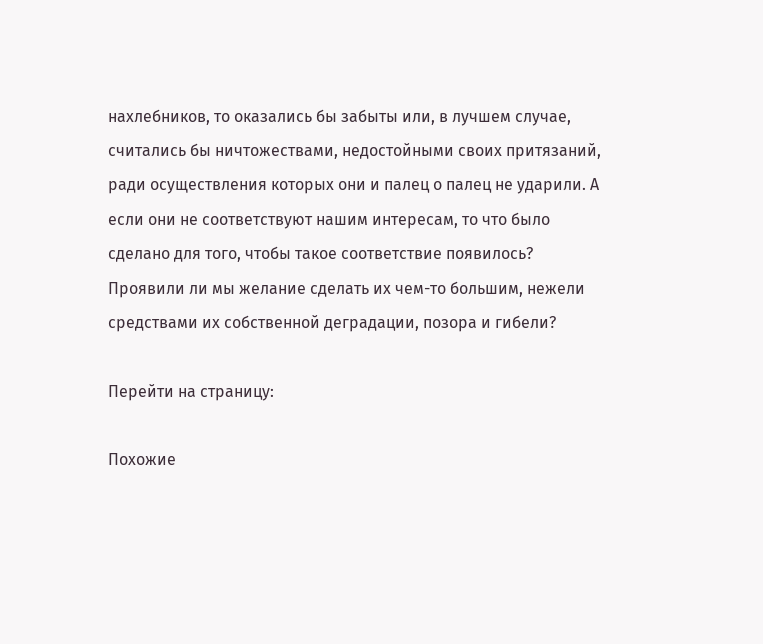нахлебников, то оказались бы забыты или, в лучшем случае, считались бы ничтожествами, недостойными своих притязаний, ради осуществления которых они и палец о палец не ударили. А если они не соответствуют нашим интересам, то что было сделано для того, чтобы такое соответствие появилось? Проявили ли мы желание сделать их чем-то большим, нежели средствами их собственной деградации, позора и гибели?

Перейти на страницу:

Похожие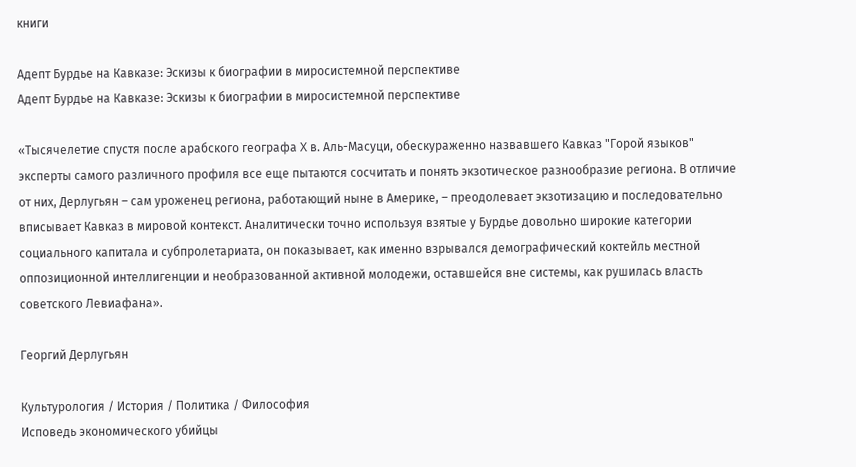книги

Адепт Бурдье на Кавказе: Эскизы к биографии в миросистемной перспективе
Адепт Бурдье на Кавказе: Эскизы к биографии в миросистемной перспективе

«Тысячелетие спустя после арабского географа X в. Аль-Масуци, обескураженно назвавшего Кавказ "Горой языков" эксперты самого различного профиля все еще пытаются сосчитать и понять экзотическое разнообразие региона. В отличие от них, Дерлугьян – сам уроженец региона, работающий ныне в Америке, – преодолевает экзотизацию и последовательно вписывает Кавказ в мировой контекст. Аналитически точно используя взятые у Бурдье довольно широкие категории социального капитала и субпролетариата, он показывает, как именно взрывался демографический коктейль местной оппозиционной интеллигенции и необразованной активной молодежи, оставшейся вне системы, как рушилась власть советского Левиафана».

Георгий Дерлугьян

Культурология / История / Политика / Философия
Исповедь экономического убийцы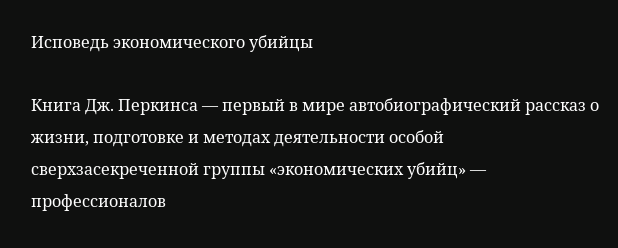Исповедь экономического убийцы

Книга Дж. Перкинса — первый в мире автобиографический рассказ о жизни, подготовке и методах деятельности особой сверхзасекреченной группы «экономических убийц» — профессионалов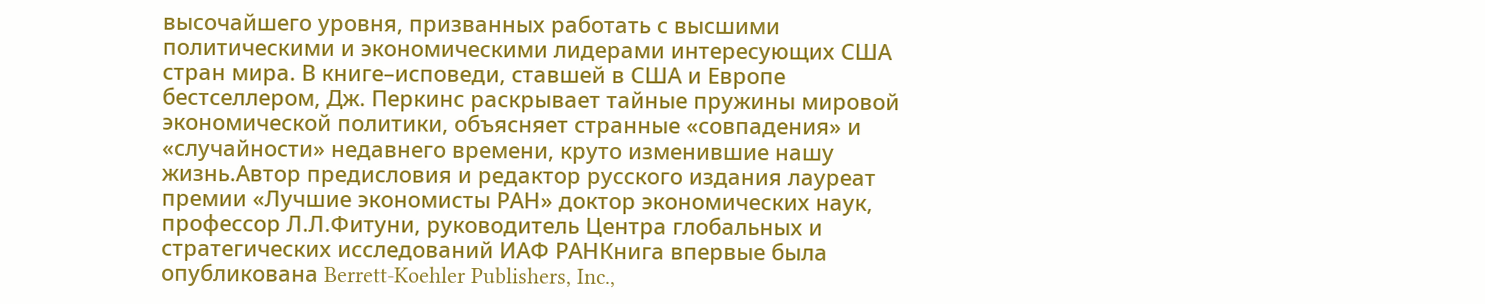высочайшего уровня, призванных работать с высшими политическими и экономическими лидерами интересующих США стран мира. В книге–исповеди, ставшей в США и Европе бестселлером, Дж. Перкинс раскрывает тайные пружины мировой экономической политики, объясняет странные «совпадения» и «случайности» недавнего времени, круто изменившие нашу жизнь.Автор предисловия и редактор русского издания лауреат премии «Лучшие экономисты РАН» доктор экономических наук, профессор Л.Л.Фитуни, руководитель Центра глобальных и стратегических исследований ИАФ РАНКнига впервые была опубликована Berrett-Koehler Publishers, Inc.,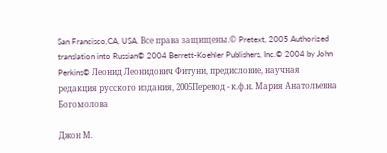San Francisco,CA, USA. Все права защищены.© Pretext, 2005 Authorized translation into Russian© 2004 Berrett-Koehler Publishers, Inc.© 2004 by John Perkins© Леонид Леонидович Фитуни, предисловие, научная редакция русского издания, 2005Перевод - к.ф.н. Мария Анатольевна Богомолова

Джон М.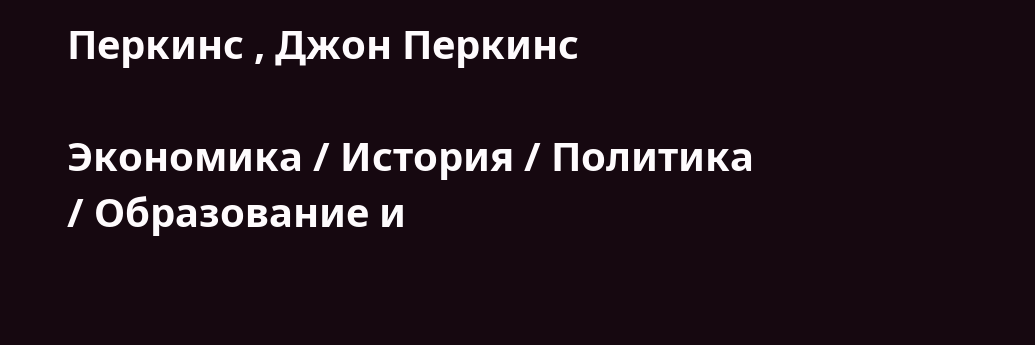Перкинс , Джон Перкинс

Экономика / История / Политика / Образование и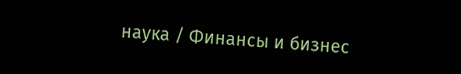наука / Финансы и бизнес